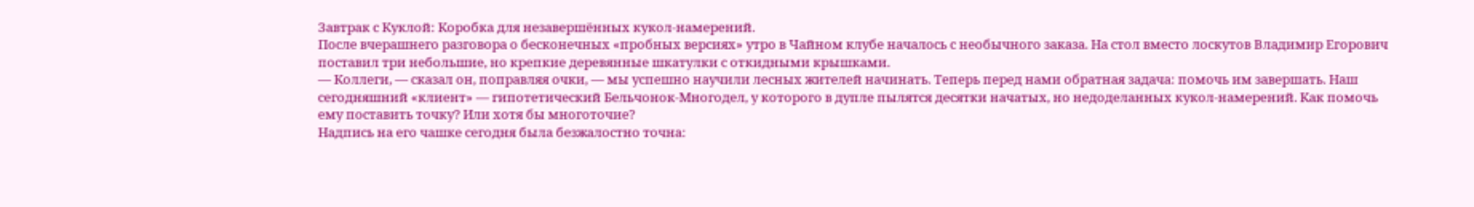Завтрак с Куклой: Коробка для незавершённых кукол-намерений.
После вчерашнего разговора о бесконечных «пробных версиях» утро в Чайном клубе началось с необычного заказа. На стол вместо лоскутов Владимир Егорович поставил три небольшие, но крепкие деревянные шкатулки с откидными крышками.
— Коллеги, — сказал он, поправляя очки, — мы успешно научили лесных жителей начинать. Теперь перед нами обратная задача: помочь им завершать. Наш сегодняшний «клиент» — гипотетический Бельчонок-Многодел, у которого в дупле пылятся десятки начатых, но недоделанных кукол-намерений. Как помочь ему поставить точку? Или хотя бы многоточие?
Надпись на его чашке сегодня была безжалостно точна: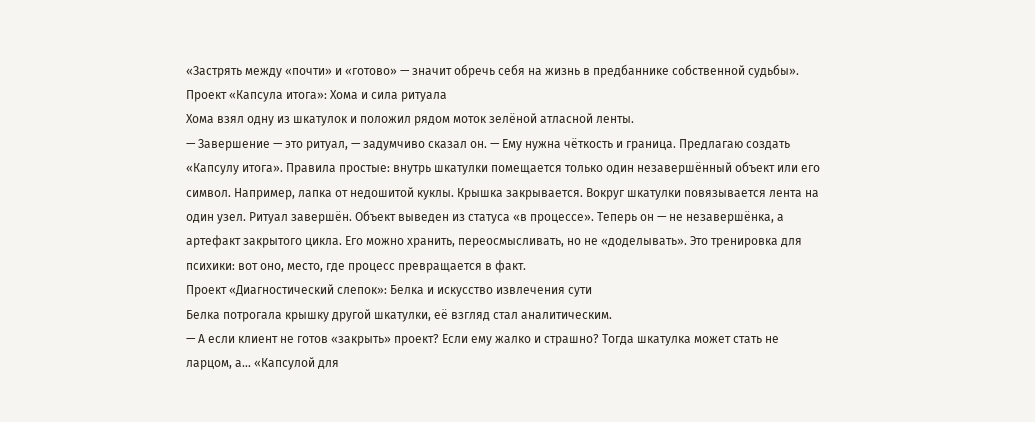«Застрять между «почти» и «готово» — значит обречь себя на жизнь в предбаннике собственной судьбы».
Проект «Капсула итога»: Хома и сила ритуала
Хома взял одну из шкатулок и положил рядом моток зелёной атласной ленты.
— Завершение — это ритуал, — задумчиво сказал он. — Ему нужна чёткость и граница. Предлагаю создать «Капсулу итога». Правила простые: внутрь шкатулки помещается только один незавершённый объект или его символ. Например, лапка от недошитой куклы. Крышка закрывается. Вокруг шкатулки повязывается лента на один узел. Ритуал завершён. Объект выведен из статуса «в процессе». Теперь он — не незавершёнка, а артефакт закрытого цикла. Его можно хранить, переосмысливать, но не «доделывать». Это тренировка для психики: вот оно, место, где процесс превращается в факт.
Проект «Диагностический слепок»: Белка и искусство извлечения сути
Белка потрогала крышку другой шкатулки, её взгляд стал аналитическим.
— А если клиент не готов «закрыть» проект? Если ему жалко и страшно? Тогда шкатулка может стать не ларцом, а… «Капсулой для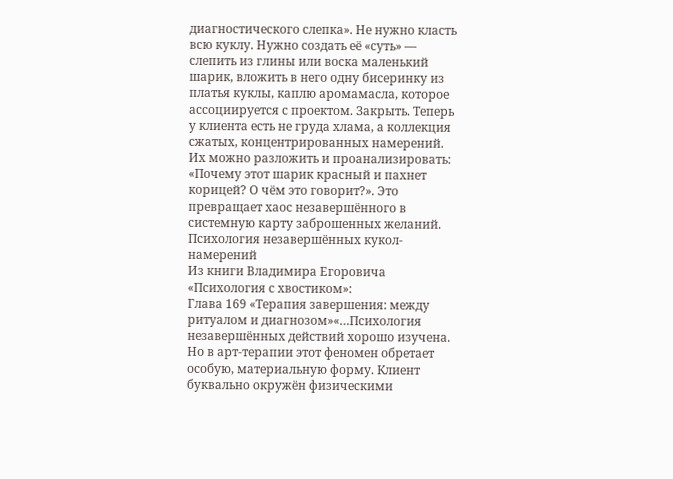диагностического слепка». Не нужно класть всю куклу. Нужно создать её «суть» — слепить из глины или воска маленький шарик, вложить в него одну бисеринку из платья куклы, каплю аромамасла, которое ассоциируется с проектом. Закрыть. Теперь у клиента есть не груда хлама, а коллекция сжатых, концентрированных намерений. Их можно разложить и проанализировать: «Почему этот шарик красный и пахнет корицей? О чём это говорит?». Это превращает хаос незавершённого в системную карту заброшенных желаний.
Психология незавершённых кукол-намерений
Из книги Владимира Егоровича «Психология с хвостиком»:
Глава 169 «Терапия завершения: между ритуалом и диагнозом»«…Психология незавершённых действий хорошо изучена. Но в арт-терапии этот феномен обретает особую, материальную форму. Клиент буквально окружён физическими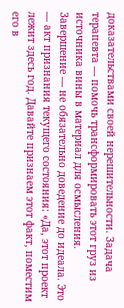доказательствами своей нерешительности. Задача терапевта — помочь трансформировать этот груз из источника вины в материал для осмысления. Завершение — не обязательно доведение до идеала. Это — акт признания текущего состояния: «Да, этот проект лежит здесь год. Давайте признаем этот факт, поместим его в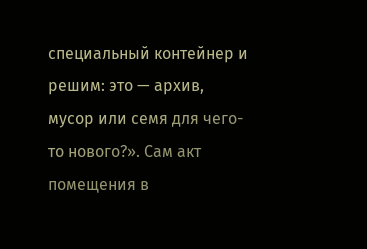специальный контейнер и решим: это — архив, мусор или семя для чего-то нового?». Сам акт помещения в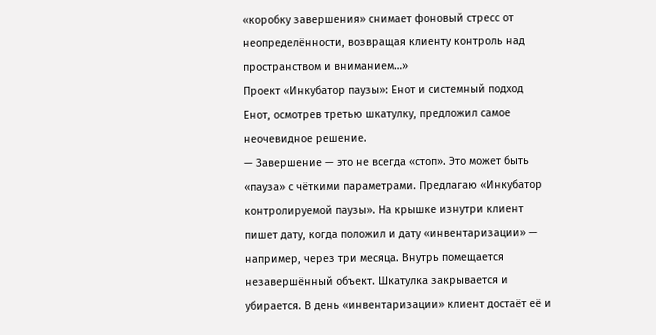«коробку завершения» снимает фоновый стресс от неопределённости, возвращая клиенту контроль над пространством и вниманием…»
Проект «Инкубатор паузы»: Енот и системный подход
Енот, осмотрев третью шкатулку, предложил самое неочевидное решение.
— Завершение — это не всегда «стоп». Это может быть «пауза» с чёткими параметрами. Предлагаю «Инкубатор контролируемой паузы». На крышке изнутри клиент пишет дату, когда положил и дату «инвентаризации» — например, через три месяца. Внутрь помещается незавершённый объект. Шкатулка закрывается и убирается. В день «инвентаризации» клиент достаёт её и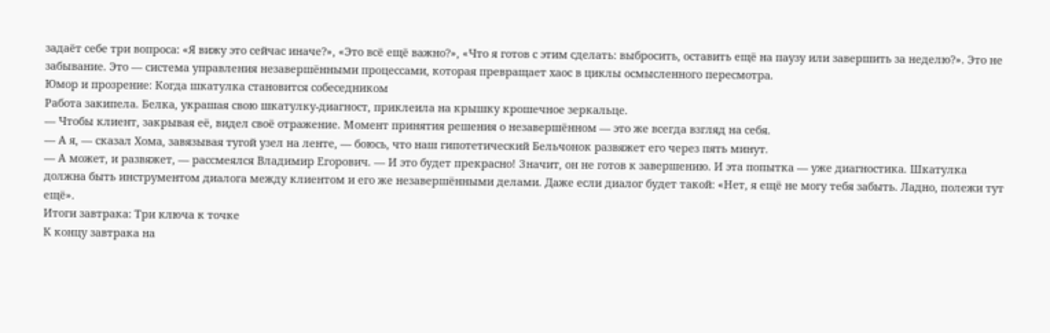задаёт себе три вопроса: «Я вижу это сейчас иначе?», «Это всё ещё важно?», «Что я готов с этим сделать: выбросить, оставить ещё на паузу или завершить за неделю?». Это не забывание. Это — система управления незавершёнными процессами, которая превращает хаос в циклы осмысленного пересмотра.
Юмор и прозрение: Когда шкатулка становится собеседником
Работа закипела. Белка, украшая свою шкатулку-диагност, приклеила на крышку крошечное зеркальце.
— Чтобы клиент, закрывая её, видел своё отражение. Момент принятия решения о незавершённом — это же всегда взгляд на себя.
— А я, — сказал Хома, завязывая тугой узел на ленте, — боюсь, что наш гипотетический Бельчонок развяжет его через пять минут.
— А может, и развяжет, — рассмеялся Владимир Егорович. — И это будет прекрасно! Значит, он не готов к завершению. И эта попытка — уже диагностика. Шкатулка должна быть инструментом диалога между клиентом и его же незавершёнными делами. Даже если диалог будет такой: «Нет, я ещё не могу тебя забыть. Ладно, полежи тут ещё».
Итоги завтрака: Три ключа к точке
К концу завтрака на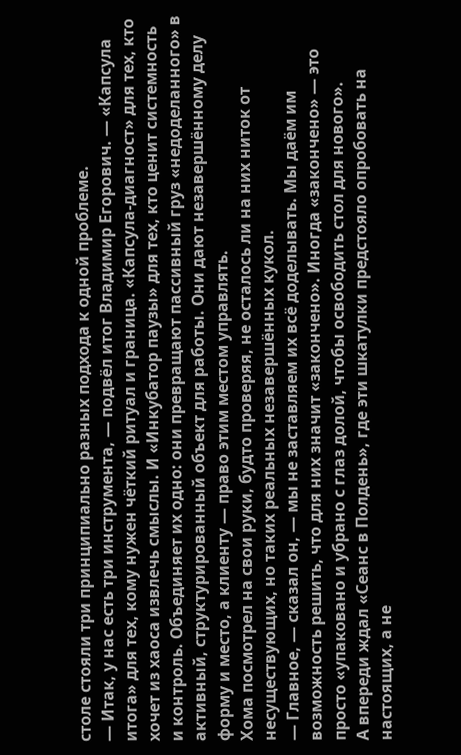столе стояли три принципиально разных подхода к одной проблеме.
— Итак, у нас есть три инструмента, — подвёл итог Владимир Егорович. — «Капсула итога» для тех, кому нужен чёткий ритуал и граница. «Капсула-диагност» для тех, кто хочет из хаоса извлечь смыслы. И «Инкубатор паузы» для тех, кто ценит системность и контроль. Объединяет их одно: они превращают пассивный груз «недоделанного» в активный, структурированный объект для работы. Они дают незавершённому делу форму и место, а клиенту — право этим местом управлять.
Хома посмотрел на свои руки, будто проверяя, не осталось ли на них ниток от несуществующих, но таких реальных незавершённых кукол.
— Главное, — сказал он, — мы не заставляем их всё доделывать. Мы даём им возможность решить, что для них значит «закончено». Иногда «закончено» — это просто «упаковано и убрано с глаз долой, чтобы освободить стол для нового».
А впереди ждал «Сеанс в Полдень», где эти шкатулки предстояло опробовать на настоящих, а не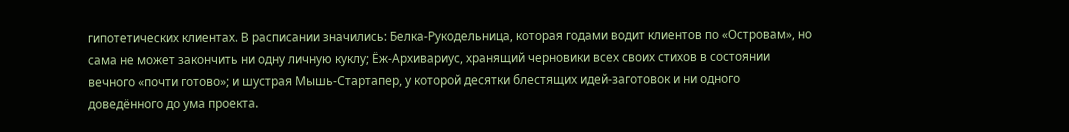гипотетических клиентах. В расписании значились: Белка-Рукодельница, которая годами водит клиентов по «Островам», но сама не может закончить ни одну личную куклу; Ёж-Архивариус, хранящий черновики всех своих стихов в состоянии вечного «почти готово»; и шустрая Мышь-Стартапер, у которой десятки блестящих идей-заготовок и ни одного доведённого до ума проекта.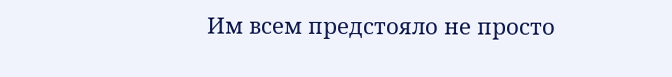Им всем предстояло не просто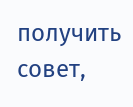получить совет,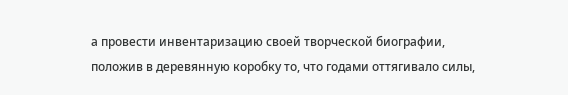а провести инвентаризацию своей творческой биографии, положив в деревянную коробку то, что годами оттягивало силы,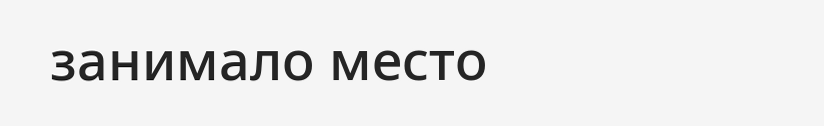занимало место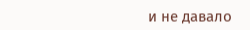и не давало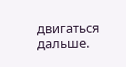двигаться дальше.